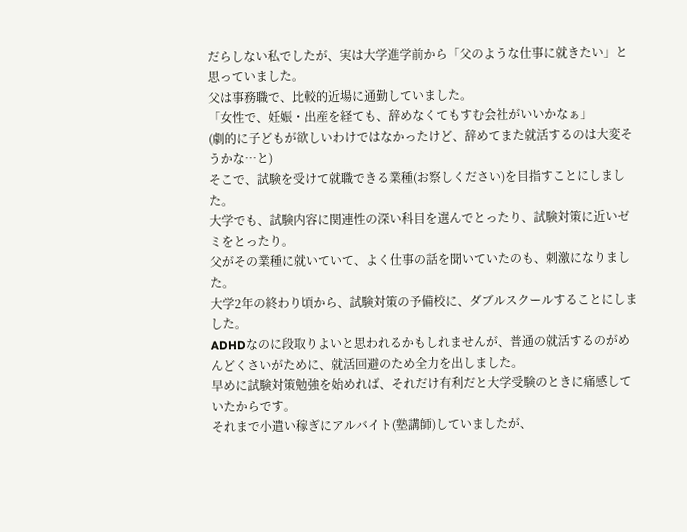だらしない私でしたが、実は大学進学前から「父のような仕事に就きたい」と思っていました。
父は事務職で、比較的近場に通勤していました。
「女性で、妊娠・出産を経ても、辞めなくてもすむ会社がいいかなぁ」
(劇的に子どもが欲しいわけではなかったけど、辞めてまた就活するのは大変そうかな…と)
そこで、試験を受けて就職できる業種(お察しください)を目指すことにしました。
大学でも、試験内容に関連性の深い科目を選んでとったり、試験対策に近いゼミをとったり。
父がその業種に就いていて、よく仕事の話を聞いていたのも、刺激になりました。
大学2年の終わり頃から、試験対策の予備校に、ダブルスクールすることにしました。
ADHDなのに段取りよいと思われるかもしれませんが、普通の就活するのがめんどくさいがために、就活回避のため全力を出しました。
早めに試験対策勉強を始めれば、それだけ有利だと大学受験のときに痛感していたからです。
それまで小遣い稼ぎにアルバイト(塾講師)していましたが、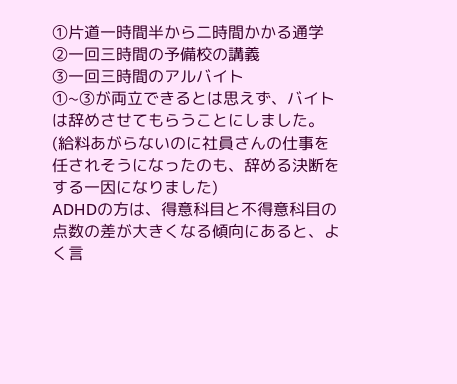①片道一時間半から二時間かかる通学
②一回三時間の予備校の講義
③一回三時間のアルバイト
①~③が両立できるとは思えず、バイトは辞めさせてもらうことにしました。
(給料あがらないのに社員さんの仕事を任されそうになったのも、辞める決断をする一因になりました)
ADHDの方は、得意科目と不得意科目の点数の差が大きくなる傾向にあると、よく言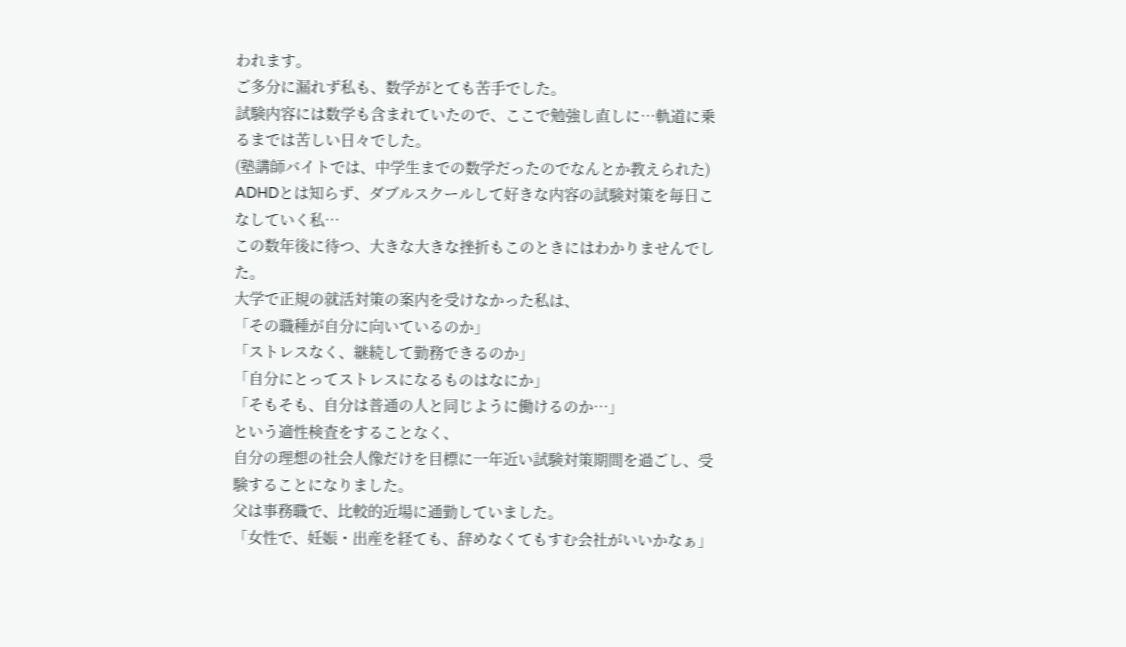われます。
ご多分に漏れず私も、数学がとても苦手でした。
試験内容には数学も含まれていたので、ここで勉強し直しに…軌道に乗るまでは苦しい日々でした。
(塾講師バイトでは、中学生までの数学だったのでなんとか教えられた)
ADHDとは知らず、ダブルスクールして好きな内容の試験対策を毎日こなしていく私…
この数年後に待つ、大きな大きな挫折もこのときにはわかりませんでした。
大学で正規の就活対策の案内を受けなかった私は、
「その職種が自分に向いているのか」
「ストレスなく、継続して勤務できるのか」
「自分にとってストレスになるものはなにか」
「そもそも、自分は普通の人と同じように働けるのか…」
という適性検査をすることなく、
自分の理想の社会人像だけを目標に一年近い試験対策期間を過ごし、受験することになりました。
父は事務職で、比較的近場に通勤していました。
「女性で、妊娠・出産を経ても、辞めなくてもすむ会社がいいかなぁ」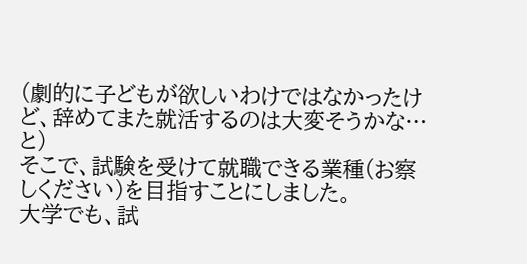(劇的に子どもが欲しいわけではなかったけど、辞めてまた就活するのは大変そうかな…と)
そこで、試験を受けて就職できる業種(お察しください)を目指すことにしました。
大学でも、試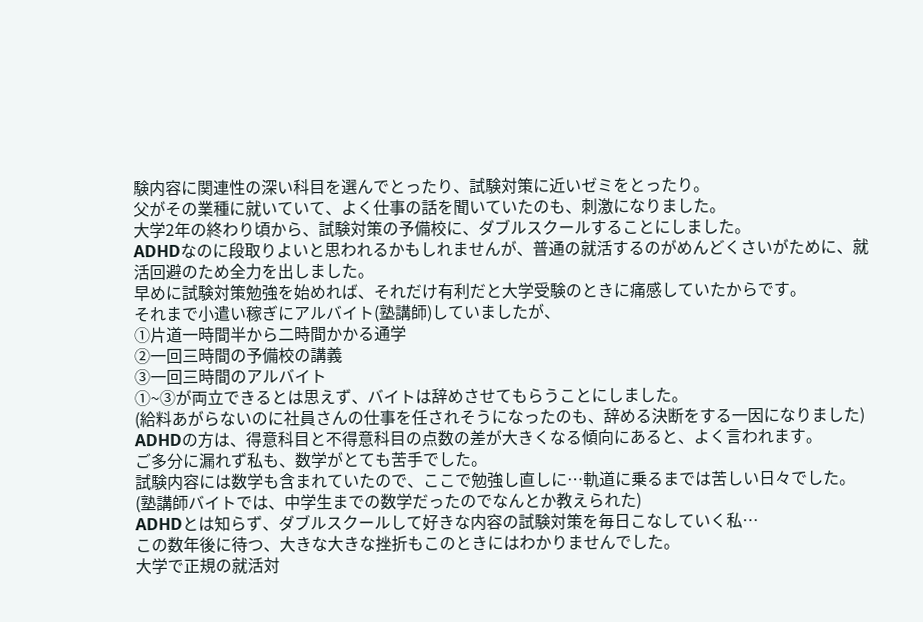験内容に関連性の深い科目を選んでとったり、試験対策に近いゼミをとったり。
父がその業種に就いていて、よく仕事の話を聞いていたのも、刺激になりました。
大学2年の終わり頃から、試験対策の予備校に、ダブルスクールすることにしました。
ADHDなのに段取りよいと思われるかもしれませんが、普通の就活するのがめんどくさいがために、就活回避のため全力を出しました。
早めに試験対策勉強を始めれば、それだけ有利だと大学受験のときに痛感していたからです。
それまで小遣い稼ぎにアルバイト(塾講師)していましたが、
①片道一時間半から二時間かかる通学
②一回三時間の予備校の講義
③一回三時間のアルバイト
①~③が両立できるとは思えず、バイトは辞めさせてもらうことにしました。
(給料あがらないのに社員さんの仕事を任されそうになったのも、辞める決断をする一因になりました)
ADHDの方は、得意科目と不得意科目の点数の差が大きくなる傾向にあると、よく言われます。
ご多分に漏れず私も、数学がとても苦手でした。
試験内容には数学も含まれていたので、ここで勉強し直しに…軌道に乗るまでは苦しい日々でした。
(塾講師バイトでは、中学生までの数学だったのでなんとか教えられた)
ADHDとは知らず、ダブルスクールして好きな内容の試験対策を毎日こなしていく私…
この数年後に待つ、大きな大きな挫折もこのときにはわかりませんでした。
大学で正規の就活対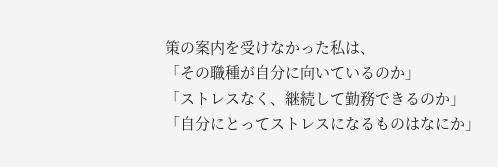策の案内を受けなかった私は、
「その職種が自分に向いているのか」
「ストレスなく、継続して勤務できるのか」
「自分にとってストレスになるものはなにか」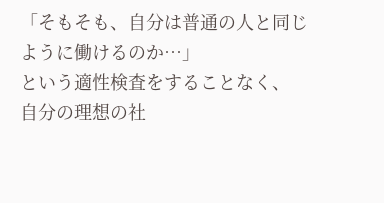「そもそも、自分は普通の人と同じように働けるのか…」
という適性検査をすることなく、
自分の理想の社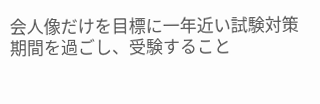会人像だけを目標に一年近い試験対策期間を過ごし、受験すること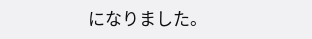になりました。